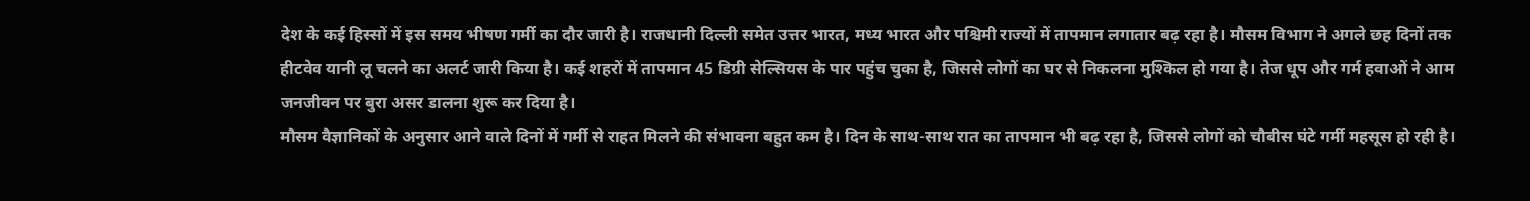देश के कई हिस्सों में इस समय भीषण गर्मी का दौर जारी है। राजधानी दिल्ली समेत उत्तर भारत, मध्य भारत और पश्चिमी राज्यों में तापमान लगातार बढ़ रहा है। मौसम विभाग ने अगले छह दिनों तक हीटवेव यानी लू चलने का अलर्ट जारी किया है। कई शहरों में तापमान 45 डिग्री सेल्सियस के पार पहुंच चुका है, जिससे लोगों का घर से निकलना मुश्किल हो गया है। तेज धूप और गर्म हवाओं ने आम जनजीवन पर बुरा असर डालना शुरू कर दिया है।
मौसम वैज्ञानिकों के अनुसार आने वाले दिनों में गर्मी से राहत मिलने की संभावना बहुत कम है। दिन के साथ-साथ रात का तापमान भी बढ़ रहा है, जिससे लोगों को चौबीस घंटे गर्मी महसूस हो रही है।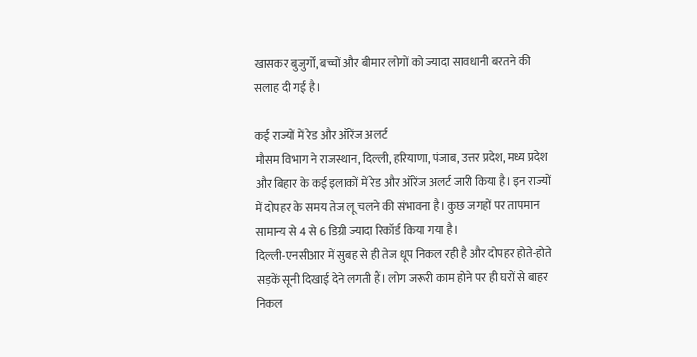खासकर बुजुर्गों, बच्चों और बीमार लोगों को ज्यादा सावधानी बरतने की सलाह दी गई है।

कई राज्यों में रेड और ऑरेंज अलर्ट
मौसम विभाग ने राजस्थान, दिल्ली, हरियाणा, पंजाब, उत्तर प्रदेश, मध्य प्रदेश और बिहार के कई इलाकों में रेड और ऑरेंज अलर्ट जारी किया है। इन राज्यों में दोपहर के समय तेज लू चलने की संभावना है। कुछ जगहों पर तापमान सामान्य से 4 से 6 डिग्री ज्यादा रिकॉर्ड किया गया है।
दिल्ली-एनसीआर में सुबह से ही तेज धूप निकल रही है और दोपहर होते-होते सड़कें सूनी दिखाई देने लगती हैं। लोग जरूरी काम होने पर ही घरों से बाहर निकल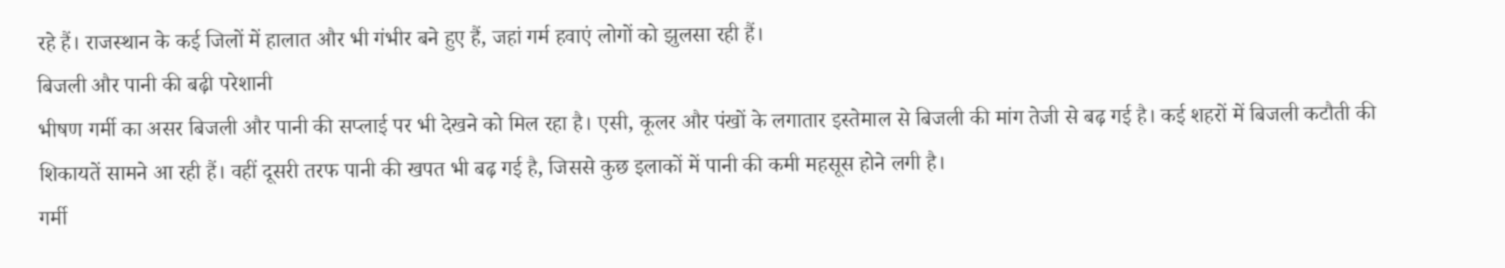रहे हैं। राजस्थान के कई जिलों में हालात और भी गंभीर बने हुए हैं, जहां गर्म हवाएं लोगों को झुलसा रही हैं।
बिजली और पानी की बढ़ी परेशानी
भीषण गर्मी का असर बिजली और पानी की सप्लाई पर भी देखने को मिल रहा है। एसी, कूलर और पंखों के लगातार इस्तेमाल से बिजली की मांग तेजी से बढ़ गई है। कई शहरों में बिजली कटौती की शिकायतें सामने आ रही हैं। वहीं दूसरी तरफ पानी की खपत भी बढ़ गई है, जिससे कुछ इलाकों में पानी की कमी महसूस होने लगी है।
गर्मी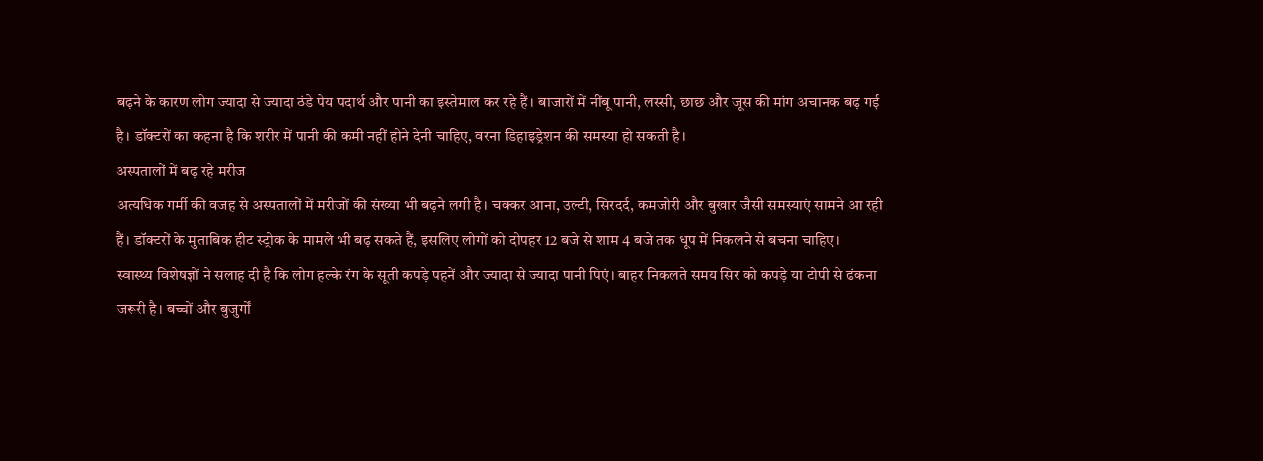बढ़ने के कारण लोग ज्यादा से ज्यादा ठंडे पेय पदार्थ और पानी का इस्तेमाल कर रहे हैं। बाजारों में नींबू पानी, लस्सी, छाछ और जूस की मांग अचानक बढ़ गई है। डॉक्टरों का कहना है कि शरीर में पानी की कमी नहीं होने देनी चाहिए, वरना डिहाइड्रेशन की समस्या हो सकती है।
अस्पतालों में बढ़ रहे मरीज
अत्यधिक गर्मी की वजह से अस्पतालों में मरीजों की संख्या भी बढ़ने लगी है। चक्कर आना, उल्टी, सिरदर्द, कमजोरी और बुखार जैसी समस्याएं सामने आ रही हैं। डॉक्टरों के मुताबिक हीट स्ट्रोक के मामले भी बढ़ सकते हैं, इसलिए लोगों को दोपहर 12 बजे से शाम 4 बजे तक धूप में निकलने से बचना चाहिए।
स्वास्थ्य विशेषज्ञों ने सलाह दी है कि लोग हल्के रंग के सूती कपड़े पहनें और ज्यादा से ज्यादा पानी पिएं। बाहर निकलते समय सिर को कपड़े या टोपी से ढंकना जरूरी है। बच्चों और बुजुर्गों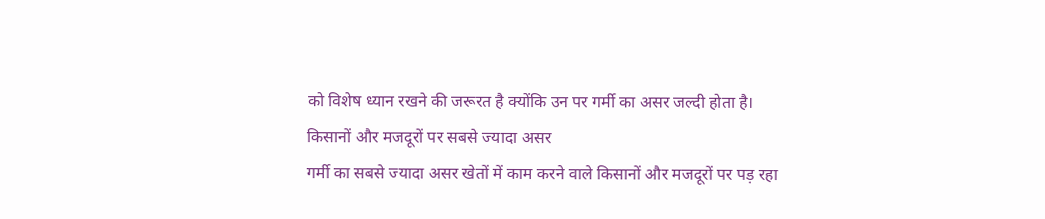को विशेष ध्यान रखने की जरूरत है क्योंकि उन पर गर्मी का असर जल्दी होता है।
किसानों और मजदूरों पर सबसे ज्यादा असर
गर्मी का सबसे ज्यादा असर खेतों में काम करने वाले किसानों और मजदूरों पर पड़ रहा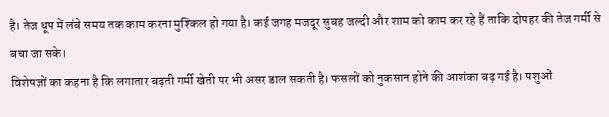है। तेज धूप में लंबे समय तक काम करना मुश्किल हो गया है। कई जगह मजदूर सुबह जल्दी और शाम को काम कर रहे हैं ताकि दोपहर की तेज गर्मी से बचा जा सके।
विशेषज्ञों का कहना है कि लगातार बढ़ती गर्मी खेती पर भी असर डाल सकती है। फसलों को नुकसान होने की आशंका बढ़ गई है। पशुओं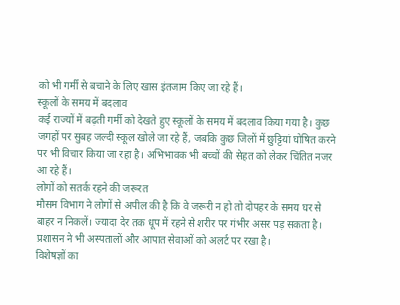को भी गर्मी से बचाने के लिए खास इंतजाम किए जा रहे हैं।
स्कूलों के समय में बदलाव
कई राज्यों में बढ़ती गर्मी को देखते हुए स्कूलों के समय में बदलाव किया गया है। कुछ जगहों पर सुबह जल्दी स्कूल खोले जा रहे हैं, जबकि कुछ जिलों में छुट्टियां घोषित करने पर भी विचार किया जा रहा है। अभिभावक भी बच्चों की सेहत को लेकर चिंतित नजर आ रहे हैं।
लोगों को सतर्क रहने की जरूरत
मौसम विभाग ने लोगों से अपील की है कि वे जरूरी न हो तो दोपहर के समय घर से बाहर न निकलें। ज्यादा देर तक धूप में रहने से शरीर पर गंभीर असर पड़ सकता है। प्रशासन ने भी अस्पतालों और आपात सेवाओं को अलर्ट पर रखा है।
विशेषज्ञों का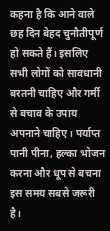कहना है कि आने वाले छह दिन बेहद चुनौतीपूर्ण हो सकते हैं। इसलिए सभी लोगों को सावधानी बरतनी चाहिए और गर्मी से बचाव के उपाय अपनाने चाहिए। पर्याप्त पानी पीना, हल्का भोजन करना और धूप से बचना इस समय सबसे जरूरी है।